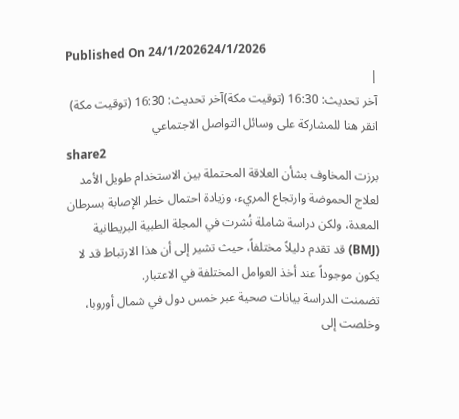Published On 24/1/202624/1/2026
|
آخر تحديث: 16:30 (توقيت مكة)آخر تحديث: 16:30 (توقيت مكة)
انقر هنا للمشاركة على وسائل التواصل الاجتماعي
share2
برزت المخاوف بشأن العلاقة المحتملة بين الاستخدام طويل الأمد لعلاج الحموضة وارتجاع المريء، وزيادة احتمال خطر الإصابة بسرطان المعدة، ولكن دراسة شاملة نُشرت في المجلة الطبية البريطانية (BMJ) قد تقدم دليلاً مختلفاً، حيث تشير إلى أن هذا الارتباط قد لا يكون موجوداً عند أخذ العوامل المختلفة في الاعتبار.
تضمنت الدراسة بيانات صحية عبر خمس دول في شمال أوروبا، وخلصت إلى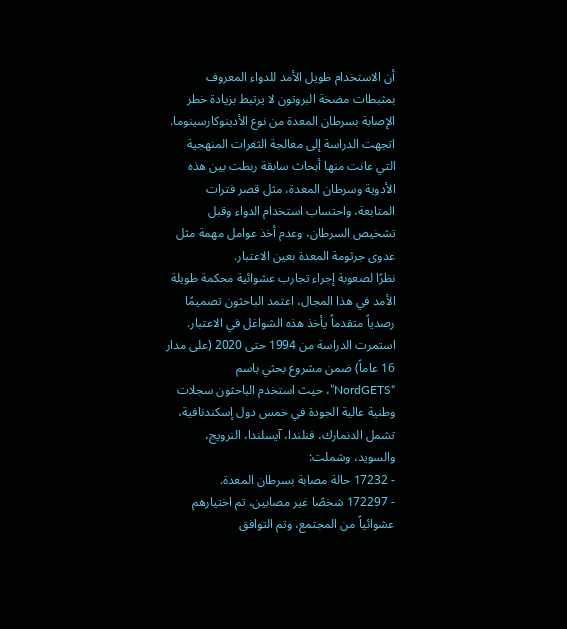أن الاستخدام طويل الأمد للدواء المعروف بمثبطات مضخة البروتون لا يرتبط بزيادة خطر الإصابة بسرطان المعدة من نوع الأدينوكارسينوما.
اتجهت الدراسة إلى معالجة الثغرات المنهجية التي عانت منها أبحاث سابقة ربطت بين هذه الأدوية وسرطان المعدة، مثل قصر فترات المتابعة، واحتساب استخدام الدواء وقبل تشخيص السرطان، وعدم أخذ عوامل مهمة مثل عدوى جرثومة المعدة بعين الاعتبار.
نظرًا لصعوبة إجراء تجارب عشوائية محكمة طويلة الأمد في هذا المجال، اعتمد الباحثون تصميمًا رصدياً متقدماً يأخذ هذه الشواغل في الاعتبار.
استمرت الدراسة من 1994 حتى 2020 (على مدار 16 عاماً) ضمن مشروع بحثي باسم “NordGETS”، حيث استخدم الباحثون سجلات وطنية عالية الجودة في خمس دول إسكندنافية، تشمل الدنمارك، فنلندا، آيسلندا، النرويج، والسويد، وشملت:
- 17232 حالة مصابة بسرطان المعدة.
- 172297 شخصًا غير مصابين، تم اختيارهم عشوائياً من المجتمع، وتم التوافق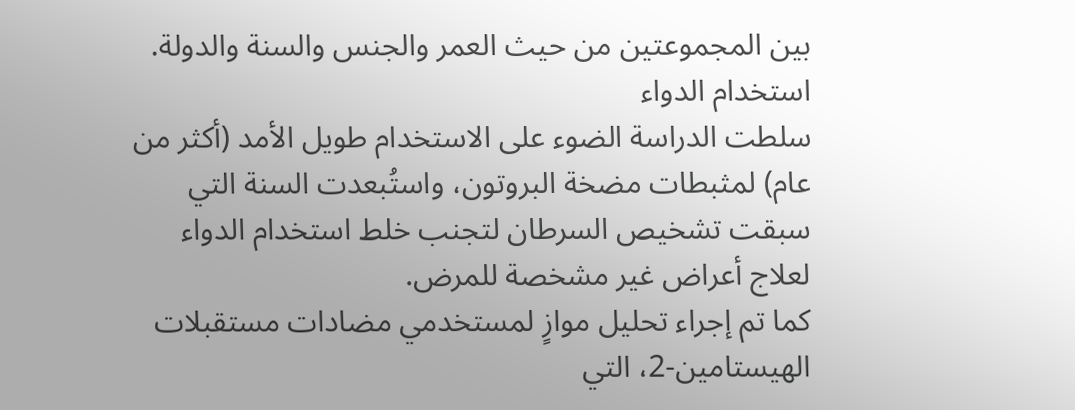بين المجموعتين من حيث العمر والجنس والسنة والدولة.
استخدام الدواء
سلطت الدراسة الضوء على الاستخدام طويل الأمد (أكثر من عام) لمثبطات مضخة البروتون، واستُبعدت السنة التي سبقت تشخيص السرطان لتجنب خلط استخدام الدواء لعلاج أعراض غير مشخصة للمرض.
كما تم إجراء تحليل موازٍ لمستخدمي مضادات مستقبلات الهيستامين-2، التي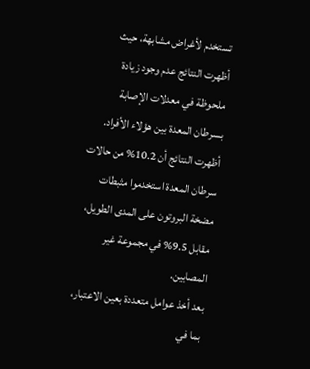تستخدم لأغراض مشابهة، حيث أظهرت النتائج عدم وجود زيادة ملحوظة في معدلات الإصابة بسرطان المعدة بين هؤلاء الأفراد.
أظهرت النتائج أن 10.2% من حالات سرطان المعدة استخدموا مثبطات مضخة البروتون على المدى الطويل، مقابل 9.5% في مجموعة غير المصابين.
بعد أخذ عوامل متعددة بعين الاعتبار، بما في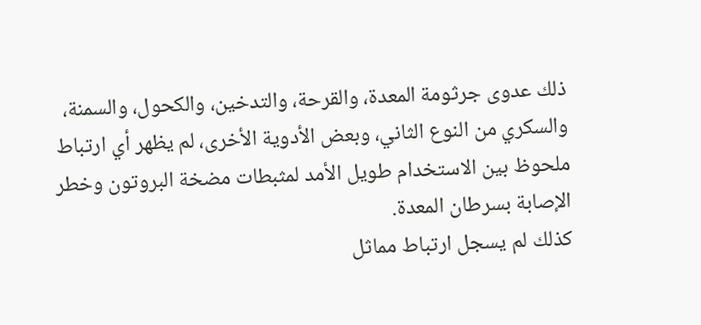ذلك عدوى جرثومة المعدة، والقرحة، والتدخين، والكحول، والسمنة، والسكري من النوع الثاني، وبعض الأدوية الأخرى، لم يظهر أي ارتباط ملحوظ بين الاستخدام طويل الأمد لمثبطات مضخة البروتون وخطر الإصابة بسرطان المعدة.
كذلك لم يسجل ارتباط مماثل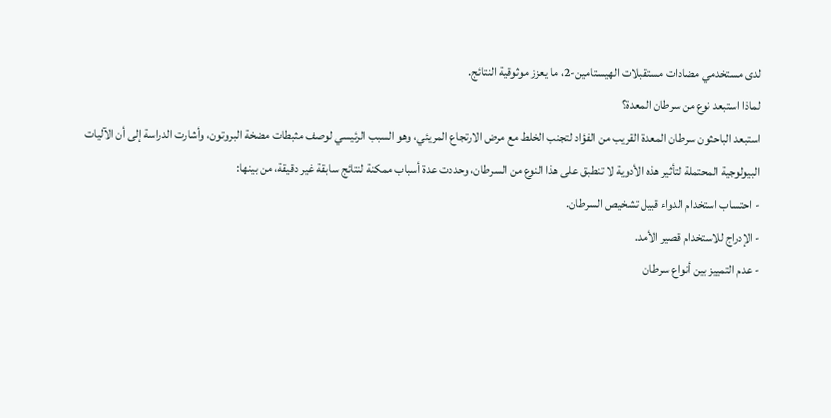لدى مستخدمي مضادات مستقبلات الهيستامين-2، ما يعزز موثوقية النتائج.
لماذا استبعد نوع من سرطان المعدة؟
استبعد الباحثون سرطان المعدة القريب من الفؤاد لتجنب الخلط مع مرض الارتجاع المريئي، وهو السبب الرئيسي لوصف مثبطات مضخة البروتون، وأشارت الدراسة إلى أن الآليات البيولوجية المحتملة لتأثير هذه الأدوية لا تنطبق على هذا النوع من السرطان، وحددت عدة أسباب ممكنة لنتائج سابقة غير دقيقة، من بينها:
- احتساب استخدام الدواء قبيل تشخيص السرطان.
- الإدراج للاستخدام قصير الأمد.
- عدم التمييز بين أنواع سرطان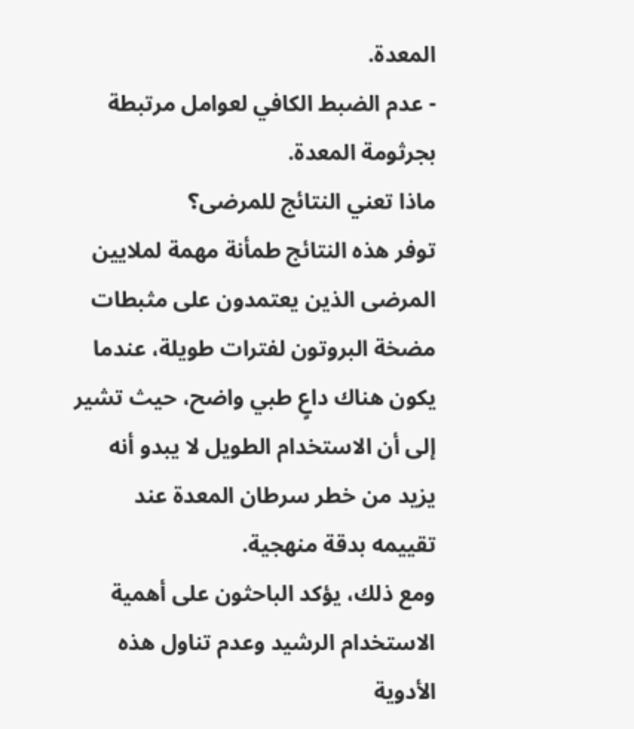المعدة.
- عدم الضبط الكافي لعوامل مرتبطة بجرثومة المعدة.
ماذا تعني النتائج للمرضى؟
توفر هذه النتائج طمأنة مهمة لملايين المرضى الذين يعتمدون على مثبطات مضخة البروتون لفترات طويلة، عندما يكون هناك داعٍ طبي واضح، حيث تشير إلى أن الاستخدام الطويل لا يبدو أنه يزيد من خطر سرطان المعدة عند تقييمه بدقة منهجية.
ومع ذلك، يؤكد الباحثون على أهمية الاستخدام الرشيد وعدم تناول هذه الأدوية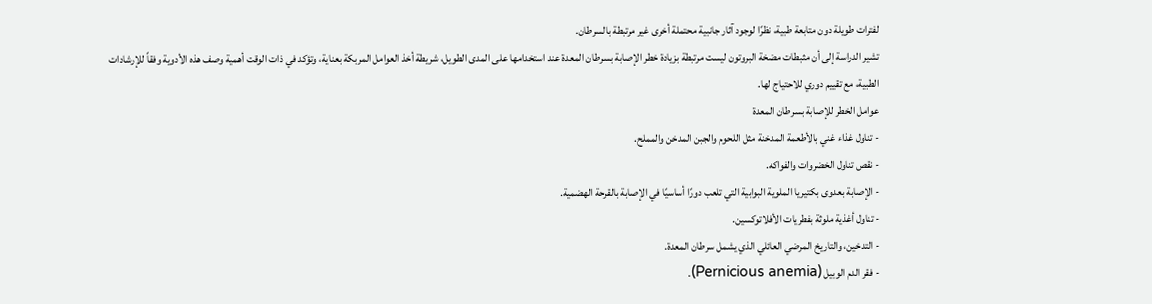لفترات طويلة دون متابعة طبية، نظرًا لوجود آثار جانبية محتملة أخرى غير مرتبطة بالسرطان.
تشير الدراسة إلى أن مثبطات مضخة البروتون ليست مرتبطة بزيادة خطر الإصابة بسرطان المعدة عند استخدامها على المدى الطويل، شريطة أخذ العوامل المربكة بعناية، وتؤكد في ذات الوقت أهمية وصف هذه الأدوية وفقاً للإرشادات الطبية، مع تقييم دوري للاحتياج لها.
عوامل الخطر للإصابة بسرطان المعدة
- تناول غذاء غني بالأطعمة المدخنة مثل اللحوم والجبن المدخن والمملح.
- نقص تناول الخضروات والفواكه.
- الإصابة بعدوى بكتيريا الملوية البوابية التي تلعب دورًا أساسيًا في الإصابة بالقرحة الهضمية.
- تناول أغذية ملوثة بفطريات الأفلاتوكسين.
- التدخين، والتاريخ المرضي العائلي الذي يشمل سرطان المعدة.
- فقر الدم الوبيل (Pernicious anemia).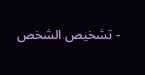- تشخيص الشخص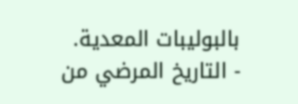بالبوليبات المعدية.
- التاريخ المرضي من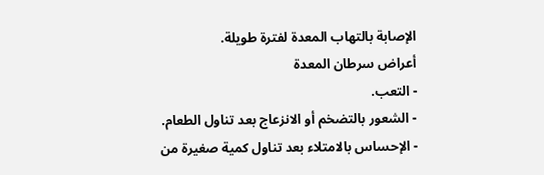الإصابة بالتهاب المعدة لفترة طويلة.
أعراض سرطان المعدة
- التعب.
- الشعور بالتضخم أو الانزعاج بعد تناول الطعام.
- الإحساس بالامتلاء بعد تناول كمية صغيرة من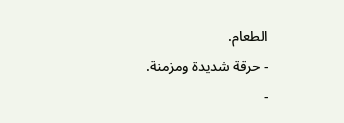الطعام.
- حرقة شديدة ومزمنة.
-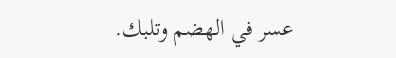عسر في الهضم وتلبك.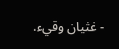- غثيان وقيء.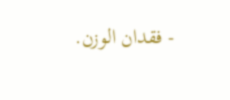- فقدان الوزن.